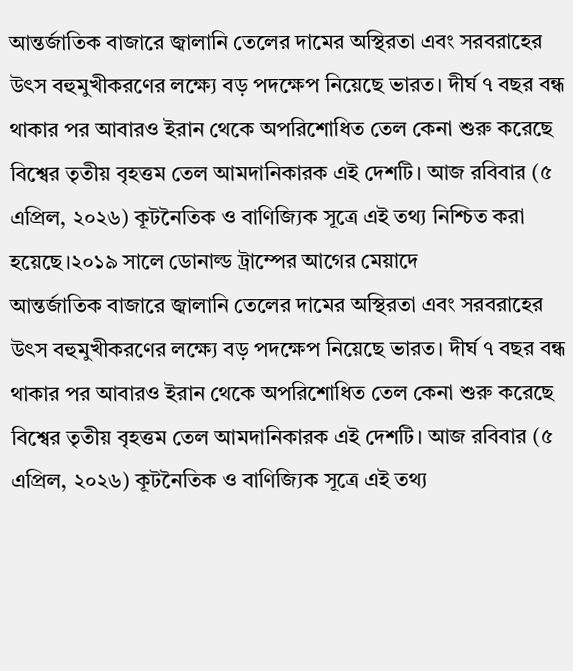আন্তর্জাতিক বাজারে জ্বালানি তেলের দামের অস্থিরতা এবং সরবরাহের উৎস বহুমুখীকরণের লক্ষ্যে বড় পদক্ষেপ নিয়েছে ভারত। দীর্ঘ ৭ বছর বন্ধ থাকার পর আবারও ইরান থেকে অপরিশোধিত তেল কেনা শুরু করেছে বিশ্বের তৃতীয় বৃহত্তম তেল আমদানিকারক এই দেশটি। আজ রবিবার (৫ এপ্রিল, ২০২৬) কূটনৈতিক ও বাণিজ্যিক সূত্রে এই তথ্য নিশ্চিত করা হয়েছে।২০১৯ সালে ডোনাল্ড ট্রাম্পের আগের মেয়াদে
আন্তর্জাতিক বাজারে জ্বালানি তেলের দামের অস্থিরতা এবং সরবরাহের উৎস বহুমুখীকরণের লক্ষ্যে বড় পদক্ষেপ নিয়েছে ভারত। দীর্ঘ ৭ বছর বন্ধ থাকার পর আবারও ইরান থেকে অপরিশোধিত তেল কেনা শুরু করেছে বিশ্বের তৃতীয় বৃহত্তম তেল আমদানিকারক এই দেশটি। আজ রবিবার (৫ এপ্রিল, ২০২৬) কূটনৈতিক ও বাণিজ্যিক সূত্রে এই তথ্য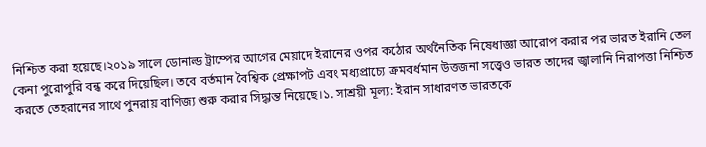নিশ্চিত করা হয়েছে।২০১৯ সালে ডোনাল্ড ট্রাম্পের আগের মেয়াদে ইরানের ওপর কঠোর অর্থনৈতিক নিষেধাজ্ঞা আরোপ করার পর ভারত ইরানি তেল কেনা পুরোপুরি বন্ধ করে দিয়েছিল। তবে বর্তমান বৈশ্বিক প্রেক্ষাপট এবং মধ্যপ্রাচ্যে ক্রমবর্ধমান উত্তজনা সত্ত্বেও ভারত তাদের জ্বালানি নিরাপত্তা নিশ্চিত করতে তেহরানের সাথে পুনরায় বাণিজ্য শুরু করার সিদ্ধান্ত নিয়েছে।১. সাশ্রয়ী মূল্য: ইরান সাধারণত ভারতকে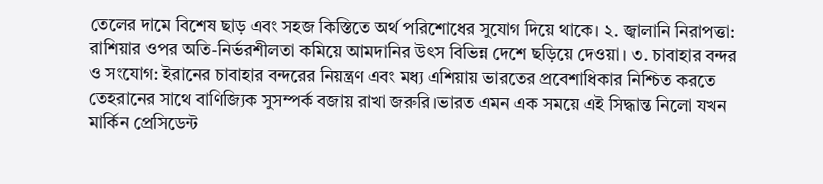তেলের দামে বিশেষ ছাড় এবং সহজ কিস্তিতে অর্থ পরিশোধের সুযোগ দিয়ে থাকে। ২. জ্বালানি নিরাপত্তা: রাশিয়ার ওপর অতি-নির্ভরশীলতা কমিয়ে আমদানির উৎস বিভিন্ন দেশে ছড়িয়ে দেওয়া। ৩. চাবাহার বন্দর ও সংযোগ: ইরানের চাবাহার বন্দরের নিয়ন্ত্রণ এবং মধ্য এশিয়ায় ভারতের প্রবেশাধিকার নিশ্চিত করতে তেহরানের সাথে বাণিজ্যিক সুসম্পর্ক বজায় রাখা জরুরি।ভারত এমন এক সময়ে এই সিদ্ধান্ত নিলো যখন মার্কিন প্রেসিডেন্ট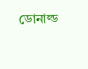ডোনাল্ড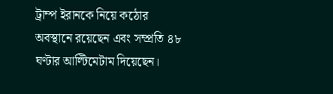ট্রাম্প ইরানকে নিয়ে কঠোর অবস্থানে রয়েছেন এবং সম্প্রতি ৪৮ ঘণ্টার আল্টিমেটাম দিয়েছেন।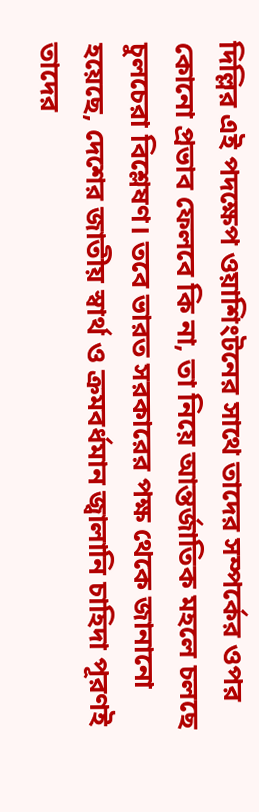দিল্লির এই পদক্ষেপ ওয়াশিংটনের সাথে তাদের সম্পর্কের ওপর কোনো প্রভাব ফেলবে কি না, তা নিয়ে আন্তর্জাতিক মহলে চলছে চুলচেরা বিশ্লেষণ। তবে ভারত সরকারের পক্ষ থেকে জানানো হয়েছে, দেশের জাতীয় স্বার্থ ও ক্রমবর্ধমান জ্বালানি চাহিদা পূরণই তাদের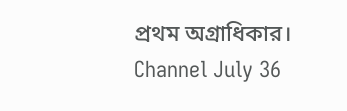প্রথম অগ্রাধিকার।
Channel July 36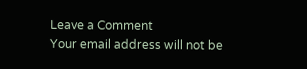Leave a Comment
Your email address will not be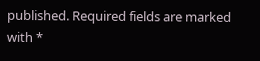published. Required fields are marked with *